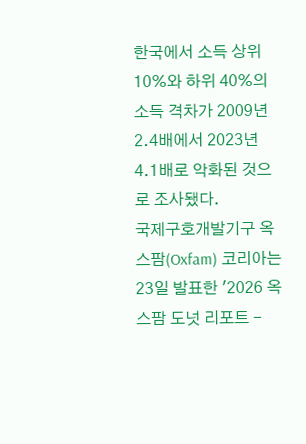한국에서 소득 상위 10%와 하위 40%의 소득 격차가 2009년 2.4배에서 2023년 4.1배로 악화된 것으로 조사됐다.
국제구호개발기구 옥스팜(Oxfam) 코리아는 23일 발표한 '2026 옥스팜 도넛 리포트 -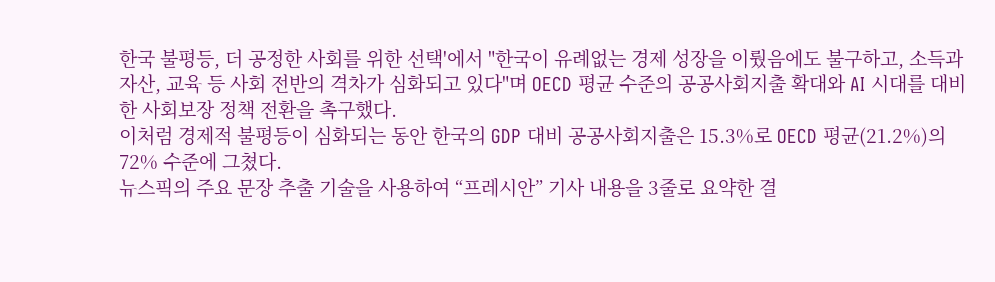한국 불평등, 더 공정한 사회를 위한 선택'에서 "한국이 유례없는 경제 성장을 이뤘음에도 불구하고, 소득과 자산, 교육 등 사회 전반의 격차가 심화되고 있다"며 OECD 평균 수준의 공공사회지출 확대와 AI 시대를 대비한 사회보장 정책 전환을 촉구했다.
이처럼 경제적 불평등이 심화되는 동안 한국의 GDP 대비 공공사회지출은 15.3%로 OECD 평균(21.2%)의 72% 수준에 그쳤다.
뉴스픽의 주요 문장 추출 기술을 사용하여 “프레시안” 기사 내용을 3줄로 요약한 결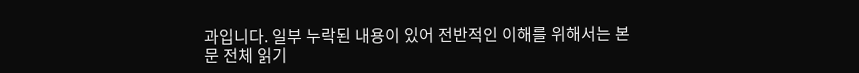과입니다. 일부 누락된 내용이 있어 전반적인 이해를 위해서는 본문 전체 읽기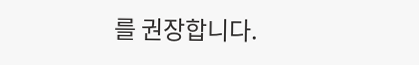를 권장합니다.